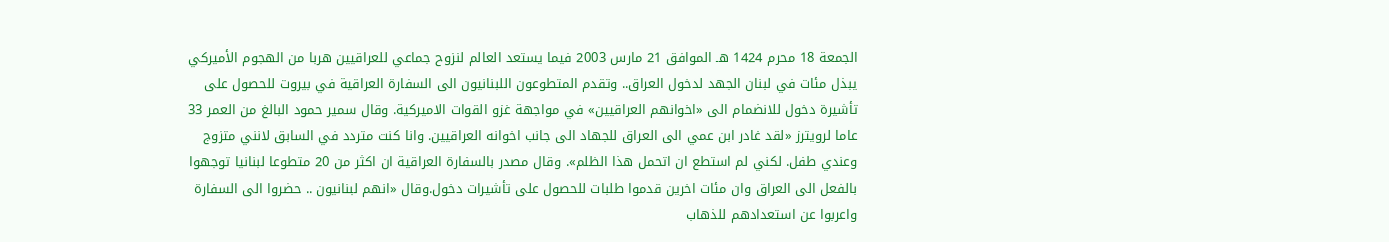الجمعة 18 محرم 1424 هـ الموافق 21 مارس 2003 فيما يستعد العالم لنزوح جماعي للعراقيين هربا من الهجوم الأميركي يبذل مئات في لبنان الجهد لدخول العراق.. وتقدم المتطوعون اللبنانيون الى السفارة العراقية في بيروت للحصول على تأشيرة دخول للانضمام الى «اخوانهم العراقيين» في مواجهة غزو القوات الاميركية. وقال سمير حمود البالغ من العمر 33 عاما لرويترز «لقد غادر ابن عمي الى العراق للجهاد الى جانب اخوانه العراقيين. وانا كنت متردد في السابق لانني متزوج وعندي طفل. لكني لم استطع ان اتحمل هذا الظلم». وقال مصدر بالسفارة العراقية ان اكثر من 20 متطوعا لبنانيا توجهوا بالفعل الى العراق وان مئات اخرين قدموا طلبات للحصول على تأشيرات دخول.وقال «انهم لبنانيون .. حضروا الى السفارة واعربوا عن استعدادهم للذهاب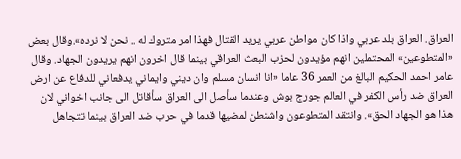العراق. العراق بلد عربي واذا كان مواطن عربي يريد القتال فهذا امر متروك له .. نحن لا نرده».وقال بعض «المتطوعين» المحتملين انهم مؤيدون لحزب البعث العراقي بينما قال اخرون انهم يريدون الجهاد. وقال عامر احمد الحكيم البالغ من العمر 36 عاما «انا انسان مسلم وان ديني وايماني يدفعاني للدفاع عن ارض العراق ضد رأس الكفر في العالم جورج بوش وعندما سأصل الى العراق سأقاتل الى جانب اخواني لان هذا هو الجهاد الحق». وانتقد المتطوعون واشنطن لمضيها قدما في حرب ضد العراق بينما تتجاهل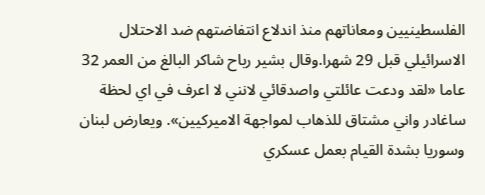الفلسطينيين ومعاناتهم منذ اندلاع انتفاضتهم ضد الاحتلال الاسرائيلي قبل 29 شهرا.وقال بشير رباح شاكر البالغ من العمر 32 عاما «لقد ودعت عائلتي واصدقائي لانني لا اعرف في اي لحظة ساغادر واني مشتاق للذهاب لمواجهة الاميركيين». ويعارض لبنان وسوريا بشدة القيام بعمل عسكري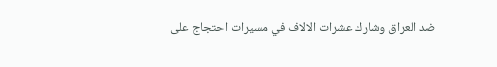ضد العراق وشارك عشرات الالاف في مسيرات احتجاج على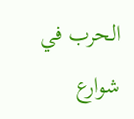الحرب في شوارع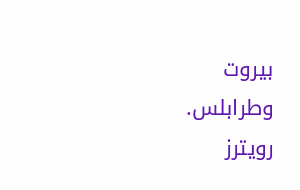بيروت وطرابلس. رويترز